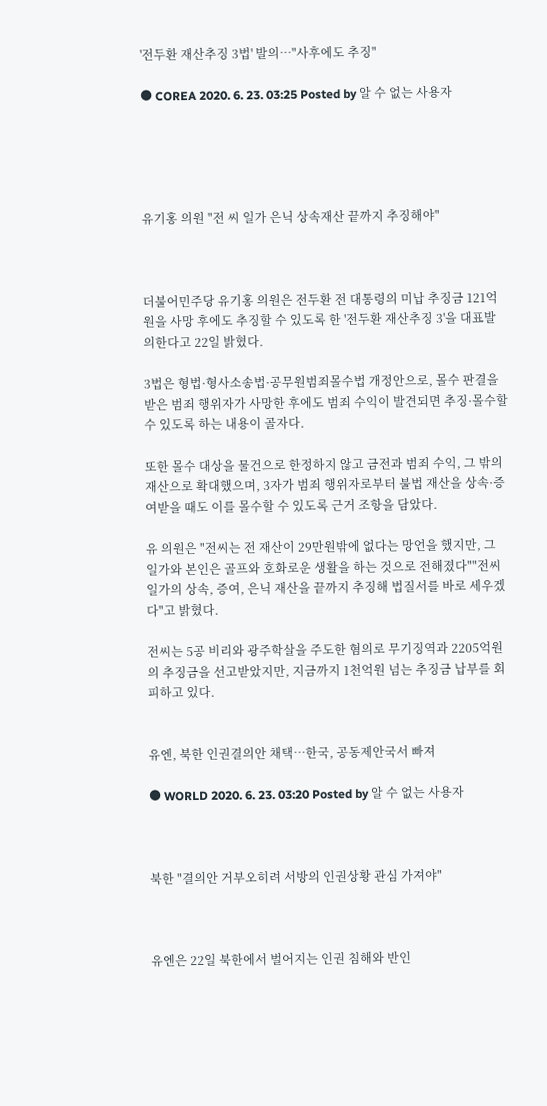'전두환 재산추징 3법' 발의…"사후에도 추징"

● COREA 2020. 6. 23. 03:25 Posted by 알 수 없는 사용자





유기홍 의원 "전 씨 일가 은닉 상속재산 끝까지 추징해야"



더불어민주당 유기홍 의원은 전두환 전 대통령의 미납 추징금 121억원을 사망 후에도 추징할 수 있도록 한 '전두환 재산추징 3'을 대표발의한다고 22일 밝혔다.

3법은 형법·형사소송법·공무원범죄몰수법 개정안으로, 몰수 판결을 받은 범죄 행위자가 사망한 후에도 범죄 수익이 발견되면 추징·몰수할 수 있도록 하는 내용이 골자다.

또한 몰수 대상을 물건으로 한정하지 않고 금전과 범죄 수익, 그 밖의 재산으로 확대했으며, 3자가 범죄 행위자로부터 불법 재산을 상속·증여받을 때도 이를 몰수할 수 있도록 근거 조항을 담았다.

유 의원은 "전씨는 전 재산이 29만원밖에 없다는 망언을 했지만, 그 일가와 본인은 골프와 호화로운 생활을 하는 것으로 전해졌다""전씨 일가의 상속, 증여, 은닉 재산을 끝까지 추징해 법질서를 바로 세우겠다"고 밝혔다.

전씨는 5공 비리와 광주학살을 주도한 혐의로 무기징역과 2205억원의 추징금을 선고받았지만, 지금까지 1천억원 넘는 추징금 납부를 회피하고 있다.


유엔, 북한 인권결의안 채택…한국, 공동제안국서 빠져

● WORLD 2020. 6. 23. 03:20 Posted by 알 수 없는 사용자



북한 "결의안 거부오히려 서방의 인권상황 관심 가져야"



유엔은 22일 북한에서 벌어지는 인권 침해와 반인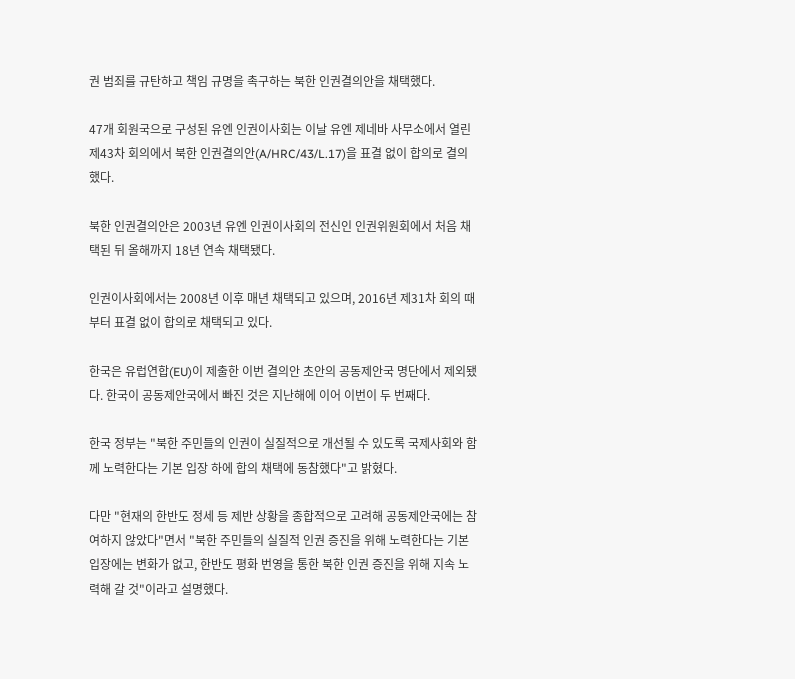권 범죄를 규탄하고 책임 규명을 촉구하는 북한 인권결의안을 채택했다.

47개 회원국으로 구성된 유엔 인권이사회는 이날 유엔 제네바 사무소에서 열린 제43차 회의에서 북한 인권결의안(A/HRC/43/L.17)을 표결 없이 합의로 결의했다.

북한 인권결의안은 2003년 유엔 인권이사회의 전신인 인권위원회에서 처음 채택된 뒤 올해까지 18년 연속 채택됐다.

인권이사회에서는 2008년 이후 매년 채택되고 있으며, 2016년 제31차 회의 때부터 표결 없이 합의로 채택되고 있다.

한국은 유럽연합(EU)이 제출한 이번 결의안 초안의 공동제안국 명단에서 제외됐다. 한국이 공동제안국에서 빠진 것은 지난해에 이어 이번이 두 번째다.

한국 정부는 "북한 주민들의 인권이 실질적으로 개선될 수 있도록 국제사회와 함께 노력한다는 기본 입장 하에 합의 채택에 동참했다"고 밝혔다.

다만 "현재의 한반도 정세 등 제반 상황을 종합적으로 고려해 공동제안국에는 참여하지 않았다"면서 "북한 주민들의 실질적 인권 증진을 위해 노력한다는 기본 입장에는 변화가 없고, 한반도 평화 번영을 통한 북한 인권 증진을 위해 지속 노력해 갈 것"이라고 설명했다.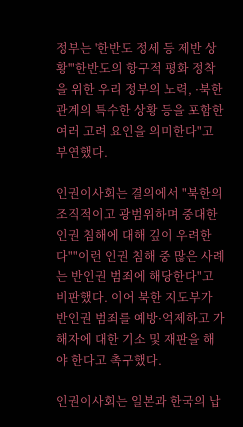정부는 '한반도 정세 등 제반 상황'"한반도의 항구적 평화 정착을 위한 우리 정부의 노력, ·북한 관계의 특수한 상황 등을 포함한 여러 고려 요인을 의미한다"고 부연했다.

인권이사회는 결의에서 "북한의 조직적이고 광범위하며 중대한 인권 침해에 대해 깊이 우려한다""이런 인권 침해 중 많은 사례는 반인권 범죄에 해당한다"고 비판했다. 이어 북한 지도부가 반인권 범죄를 예방·억제하고 가해자에 대한 기소 및 재판을 해야 한다고 촉구했다.

인권이사회는 일본과 한국의 납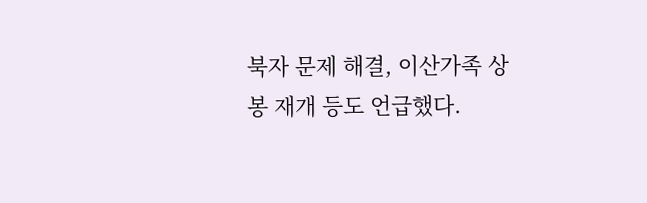북자 문제 해결, 이산가족 상봉 재개 등도 언급했다.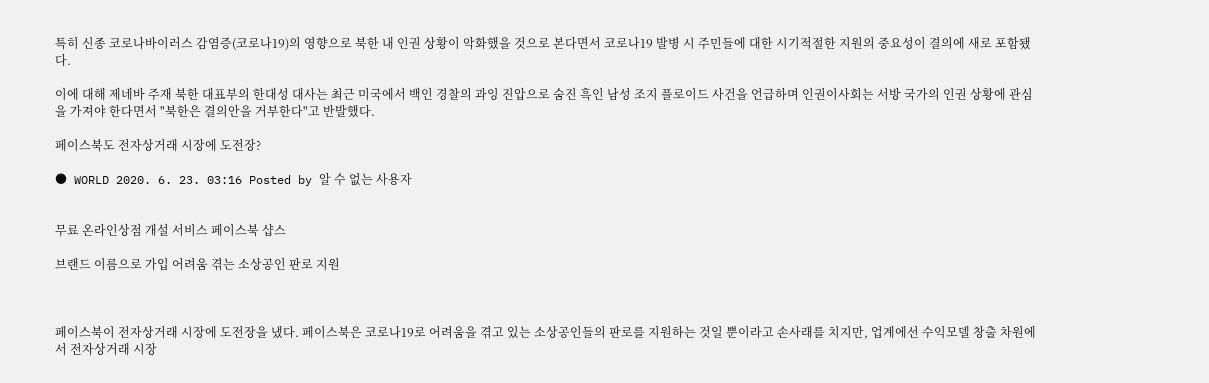특히 신종 코로나바이러스 감염증(코로나19)의 영향으로 북한 내 인권 상황이 악화했을 것으로 본다면서 코로나19 발병 시 주민들에 대한 시기적절한 지원의 중요성이 결의에 새로 포함됐다.

이에 대해 제네바 주재 북한 대표부의 한대성 대사는 최근 미국에서 백인 경찰의 과잉 진압으로 숨진 흑인 남성 조지 플로이드 사건을 언급하며 인권이사회는 서방 국가의 인권 상황에 관심을 가져야 한다면서 "북한은 결의안을 거부한다"고 반발했다.

페이스북도 전자상거래 시장에 도전장?

● WORLD 2020. 6. 23. 03:16 Posted by 알 수 없는 사용자


무료 온라인상점 개설 서비스 페이스북 샵스

브랜드 이름으로 가입 어려움 겪는 소상공인 판로 지원



페이스북이 전자상거래 시장에 도전장을 냈다. 페이스북은 코로나19로 어려움을 겪고 있는 소상공인들의 판로를 지원하는 것일 뿐이라고 손사래를 치지만, 업계에선 수익모델 창출 차원에서 전자상거래 시장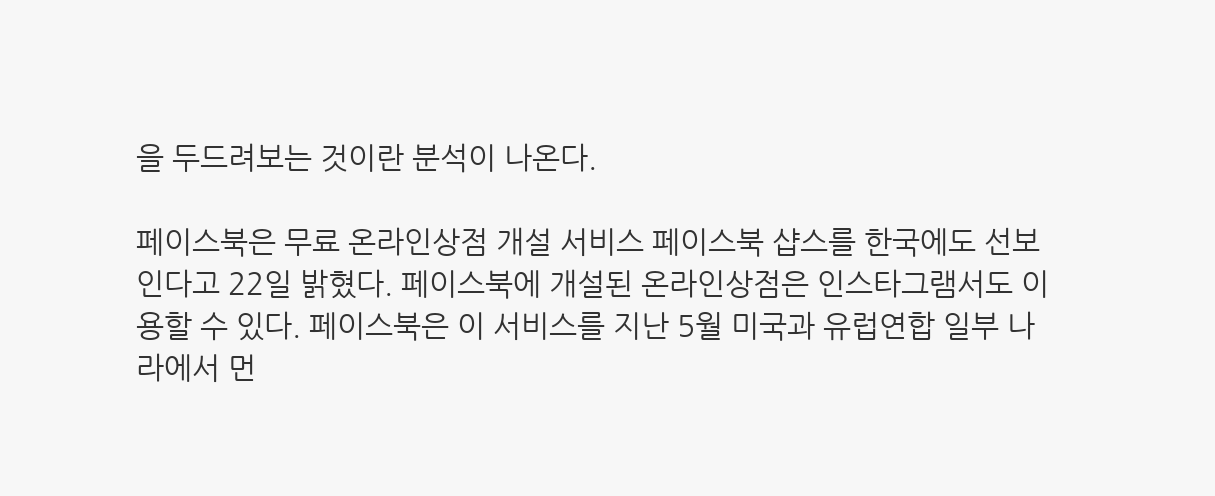을 두드려보는 것이란 분석이 나온다.

페이스북은 무료 온라인상점 개설 서비스 페이스북 샵스를 한국에도 선보인다고 22일 밝혔다. 페이스북에 개설된 온라인상점은 인스타그램서도 이용할 수 있다. 페이스북은 이 서비스를 지난 5월 미국과 유럽연합 일부 나라에서 먼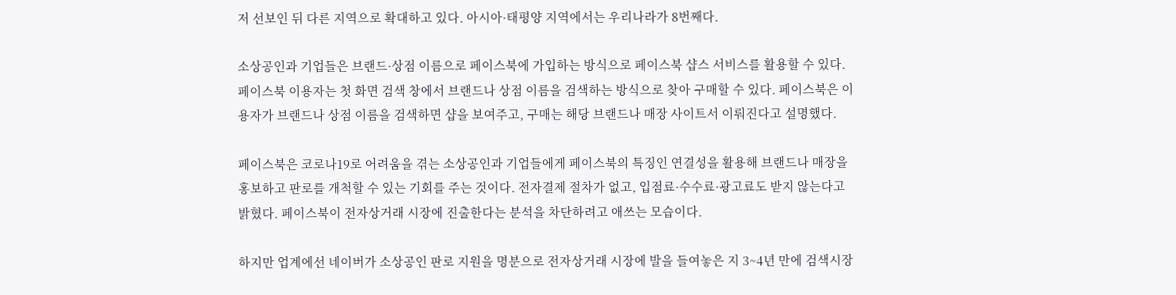저 선보인 뒤 다른 지역으로 확대하고 있다. 아시아·태평양 지역에서는 우리나라가 8번째다.

소상공인과 기업들은 브랜드·상점 이름으로 페이스북에 가입하는 방식으로 페이스북 샵스 서비스를 활용할 수 있다. 페이스북 이용자는 첫 화면 검색 창에서 브랜드나 상점 이름을 검색하는 방식으로 찾아 구매할 수 있다. 페이스북은 이용자가 브랜드나 상점 이름을 검색하면 샵을 보여주고, 구매는 해당 브랜드나 매장 사이트서 이뤄진다고 설명했다.

페이스북은 코로나19로 어려움을 겪는 소상공인과 기업들에게 페이스북의 특징인 연결성을 활용해 브랜드나 매장을 홍보하고 판로를 개척할 수 있는 기회를 주는 것이다. 전자결제 절차가 없고, 입점료·수수료·광고료도 받지 않는다고 밝혔다. 페이스북이 전자상거래 시장에 진출한다는 분석을 차단하려고 애쓰는 모습이다.

하지만 업계에선 네이버가 소상공인 판로 지원을 명분으로 전자상거래 시장에 발을 들여놓은 지 3~4년 만에 검색시장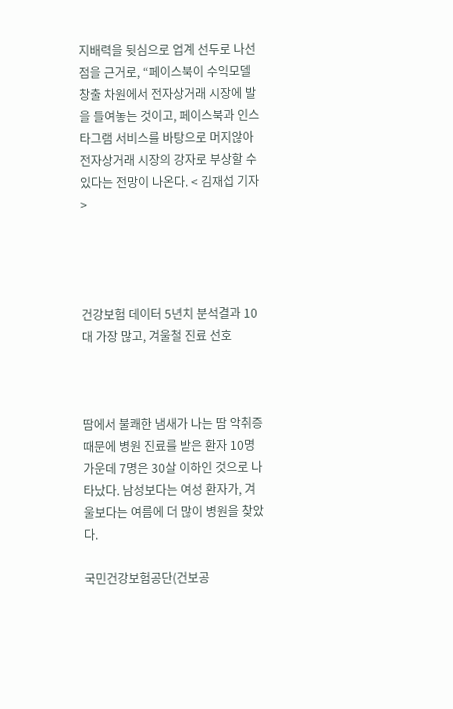지배력을 뒷심으로 업계 선두로 나선 점을 근거로, “페이스북이 수익모델 창출 차원에서 전자상거래 시장에 발을 들여놓는 것이고, 페이스북과 인스타그램 서비스를 바탕으로 머지않아 전자상거래 시장의 강자로 부상할 수 있다는 전망이 나온다. < 김재섭 기자 >




건강보험 데이터 5년치 분석결과 10대 가장 많고, 겨울철 진료 선호



땀에서 불쾌한 냄새가 나는 땀 악취증때문에 병원 진료를 받은 환자 10명 가운데 7명은 30살 이하인 것으로 나타났다. 남성보다는 여성 환자가, 겨울보다는 여름에 더 많이 병원을 찾았다.

국민건강보험공단(건보공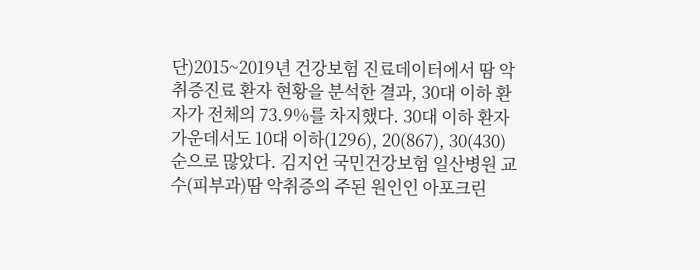단)2015~2019년 건강보험 진료데이터에서 땀 악취증진료 환자 현황을 분석한 결과, 30대 이하 환자가 전체의 73.9%를 차지했다. 30대 이하 환자 가운데서도 10대 이하(1296), 20(867), 30(430) 순으로 많았다. 김지언 국민건강보험 일산병원 교수(피부과)땀 악취증의 주된 원인인 아포크린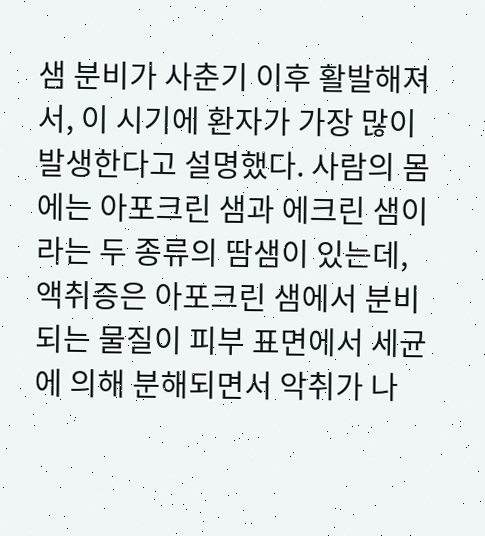샘 분비가 사춘기 이후 활발해져서, 이 시기에 환자가 가장 많이 발생한다고 설명했다. 사람의 몸에는 아포크린 샘과 에크린 샘이라는 두 종류의 땀샘이 있는데, 액취증은 아포크린 샘에서 분비되는 물질이 피부 표면에서 세균에 의해 분해되면서 악취가 나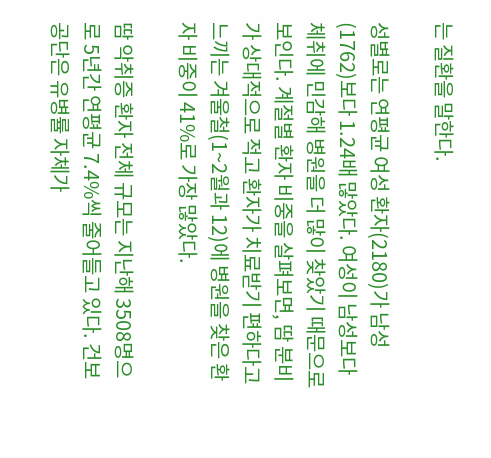는 질환을 말한다.

성별로는 연평균 여성 환자(2180)가 남성(1762)보다 1.24배 많았다. 여성이 남성보다 체취에 민감해 병원을 더 많이 찾았기 때문으로 보인다. 계절별 환자 비중을 살펴보면, 땀 분비가 상대적으로 적고 환자가 치료받기 편하다고 느끼는 겨울철(1~2월과 12)에 병원을 찾은 환자 비중이 41%로 가장 많았다.

땀 악취증 환자 전체 규모는 지난해 3508명으로 5년간 연평균 7.4%씩 줄어들고 있다. 건보공단은 유병률 자체가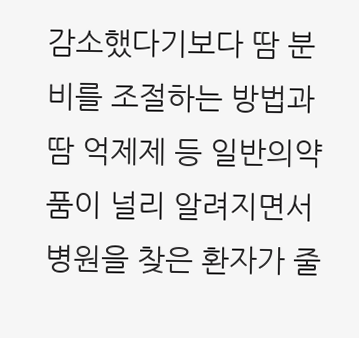감소했다기보다 땀 분비를 조절하는 방법과 땀 억제제 등 일반의약품이 널리 알려지면서 병원을 찾은 환자가 줄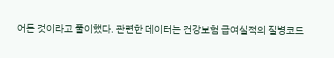어든 것이라고 풀이했다. 관련한 데이터는 건강보험 급여실적의 질병코드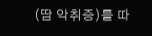(땀 악취증)를 따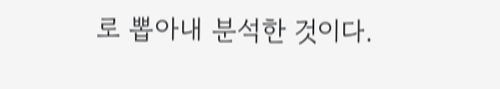로 뽑아내 분석한 것이다.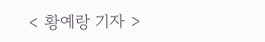< 황예랑 기자 >